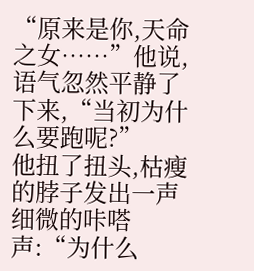“原来是你,天命之女……”他说,语气忽然平静了下来,“当初为什么要跑呢?”
他扭了扭头,枯瘦的脖子发出一声细微的咔嗒声:“为什么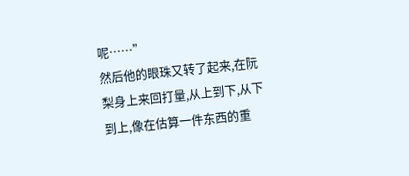呢……”
然后他的眼珠又转了起来,在阮梨身上来回打量,从上到下,从下到上,像在估算一件东西的重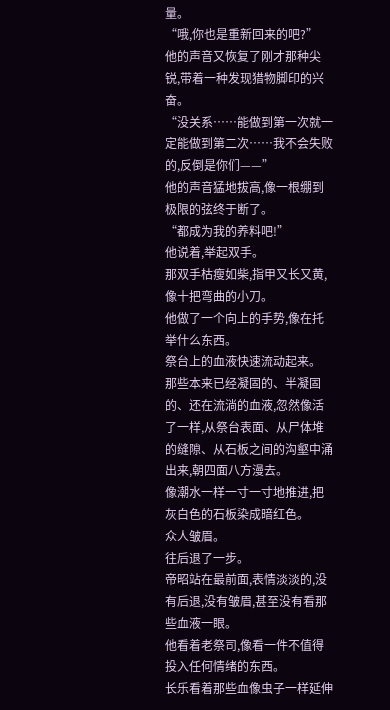量。
“哦,你也是重新回来的吧?”
他的声音又恢复了刚才那种尖锐,带着一种发现猎物脚印的兴奋。
“没关系……能做到第一次就一定能做到第二次……我不会失败的,反倒是你们——”
他的声音猛地拔高,像一根绷到极限的弦终于断了。
“都成为我的养料吧!”
他说着,举起双手。
那双手枯瘦如柴,指甲又长又黄,像十把弯曲的小刀。
他做了一个向上的手势,像在托举什么东西。
祭台上的血液快速流动起来。
那些本来已经凝固的、半凝固的、还在流淌的血液,忽然像活了一样,从祭台表面、从尸体堆的缝隙、从石板之间的沟壑中涌出来,朝四面八方漫去。
像潮水一样一寸一寸地推进,把灰白色的石板染成暗红色。
众人皱眉。
往后退了一步。
帝昭站在最前面,表情淡淡的,没有后退,没有皱眉,甚至没有看那些血液一眼。
他看着老祭司,像看一件不值得投入任何情绪的东西。
长乐看着那些血像虫子一样延伸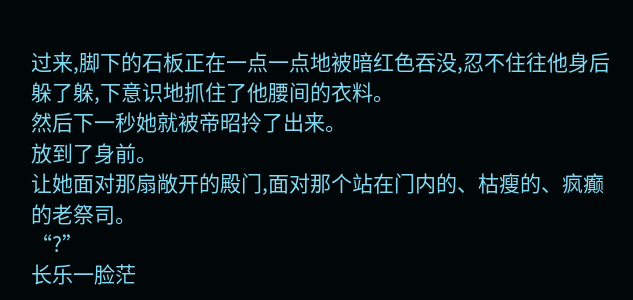过来,脚下的石板正在一点一点地被暗红色吞没,忍不住往他身后躲了躲,下意识地抓住了他腰间的衣料。
然后下一秒她就被帝昭拎了出来。
放到了身前。
让她面对那扇敞开的殿门,面对那个站在门内的、枯瘦的、疯癫的老祭司。
“?”
长乐一脸茫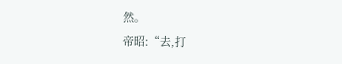然。
帝昭:“去,打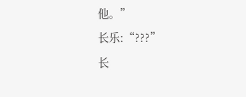他。”
长乐:“???”
长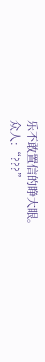乐不敢置信的睁大眼。
众人:“???”